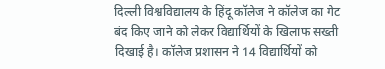दिल्ली विश्वविद्यालय के हिंदू कॉलेज ने कॉलेज का गेट बंद किए जाने को लेकर विद्यार्थियों के खिलाफ सख्ती दिखाई है। कॉलेज प्रशासन ने 14 विद्यार्थियों को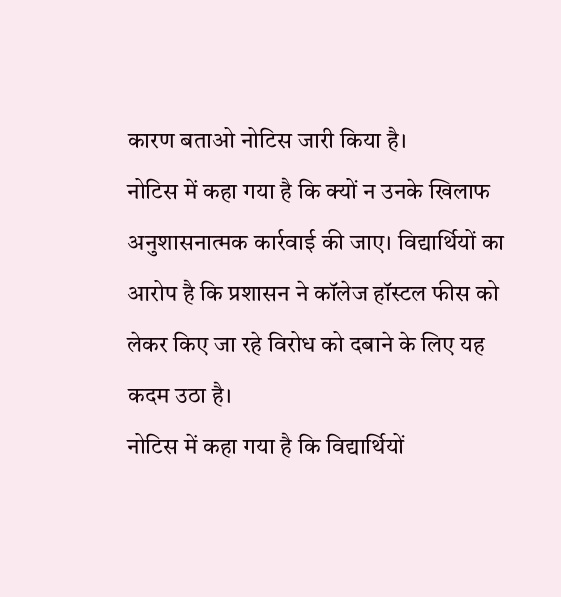कारण बताओ नोटिस जारी किया है।
नोटिस में कहा गया है कि क्यों न उनके खिलाफ अनुशासनात्मक कार्रवाई की जाए। विद्यार्थियों का आरोप है कि प्रशासन ने कॉलेज हॉस्टल फीस को लेकर किए जा रहे विरोध को दबाने के लिए यह कदम उठा है।
नोटिस में कहा गया है कि विद्यार्थियों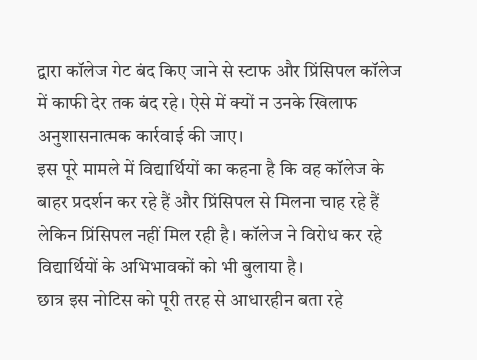द्वारा कॉलेज गेट बंद किए जाने से स्टाफ और प्रिंसिपल कॉलेज में काफी देर तक बंद रहे। ऐसे में क्यों न उनके खिलाफ अनुशासनात्मक कार्रवाई की जाए।
इस पूरे मामले में विद्यार्थियों का कहना है कि वह कॉलेज के बाहर प्रदर्शन कर रहे हैं और प्रिंसिपल से मिलना चाह रहे हैं लेकिन प्रिंसिपल नहीं मिल रही है। कॉलेज ने विरोध कर रहे विद्यार्थियों के अभिभावकों को भी बुलाया है।
छात्र इस नोटिस को पूरी तरह से आधारहीन बता रहे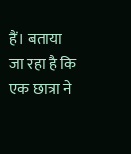हैं। बताया जा रहा है कि एक छात्रा ने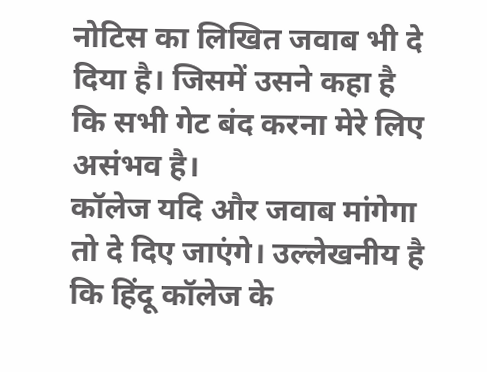नोटिस का लिखित जवाब भी दे दिया है। जिसमें उसने कहा है कि सभी गेट बंद करना मेरे लिए असंभव है।
कॉलेज यदि और जवाब मांगेगा तो दे दिए जाएंगे। उल्लेखनीय है कि हिंदू कॉलेज के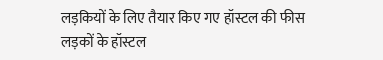लड़कियों के लिए तैयार किए गए हॉस्टल की फीस लड़कों के हॉस्टल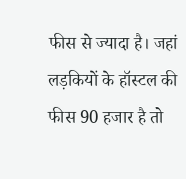फीस से ज्यादा है। जहां लड़कियों के हॉस्टल की फीस 90 हजार है तो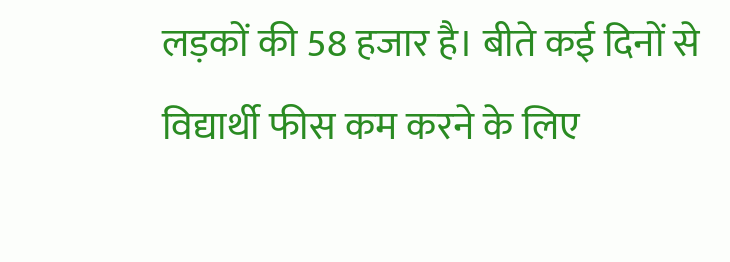लड़कों की 58 हजार है। बीते कई दिनों से विद्यार्थी फीस कम करने के लिए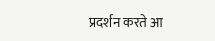प्रदर्शन करते आ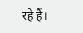रहे हैं।